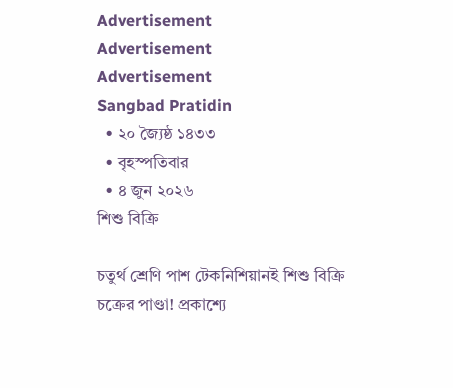Advertisement
Advertisement
Advertisement
Sangbad Pratidin
  • ২০ জ্যৈষ্ঠ ১৪৩৩
  • বৃহস্পতিবার
  • ৪ জুন ২০২৬
শিশু বিক্রি

চতুর্থ শ্রেণি পাশ টেকনিশিয়ানই শিশু বিক্রি চক্রের পাণ্ডা! প্রকাশ্যে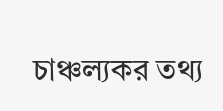চাঞ্চল্যকর তথ্য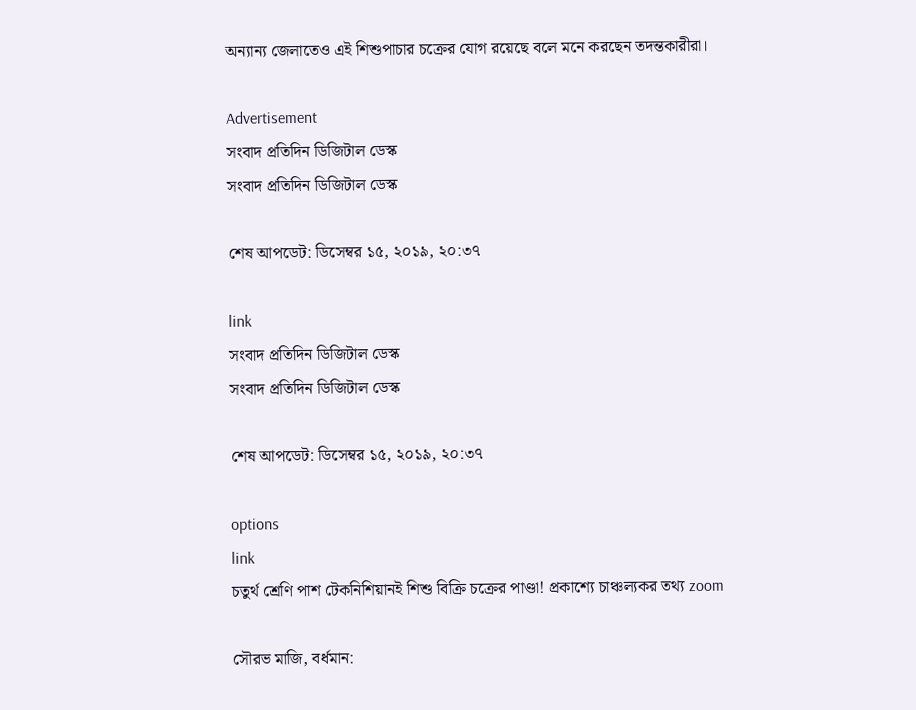অন্যান্য জেলাতেও এই শিশুপাচার চক্রের যোগ রয়েছে বলে মনে করছেন তদন্তকারীরা।

Advertisement
সংবাদ প্রতিদিন ডিজিটাল ডেস্ক
সংবাদ প্রতিদিন ডিজিটাল ডেস্ক

শেষ আপডেট: ডিসেম্বর ১৫, ২০১৯, ২০:৩৭

link
সংবাদ প্রতিদিন ডিজিটাল ডেস্ক
সংবাদ প্রতিদিন ডিজিটাল ডেস্ক

শেষ আপডেট: ডিসেম্বর ১৫, ২০১৯, ২০:৩৭

options
link
চতুর্থ শ্রেণি পাশ টেকনিশিয়ানই শিশু বিক্রি চক্রের পাণ্ডা! প্রকাশ্যে চাঞ্চল্যকর তথ্য zoom

সৌরভ মাজি, বর্ধমান: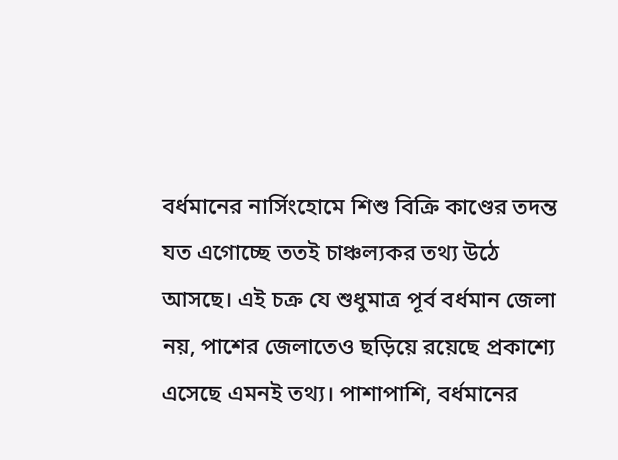বর্ধমানের নার্সিংহোমে শিশু বিক্রি কাণ্ডের তদন্ত যত এগোচ্ছে ততই চাঞ্চল্যকর তথ্য উঠে আসছে। এই চক্র যে শুধুমাত্র পূর্ব বর্ধমান জেলা নয়, পাশের জেলাতেও ছড়িয়ে রয়েছে প্রকাশ্যে এসেছে এমনই তথ্য। পাশাপাশি, বর্ধমানের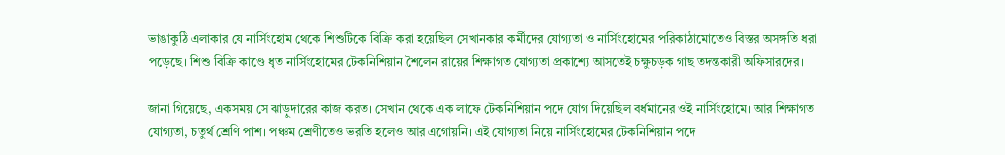ভাঙাকুঠি এলাকার যে নার্সিংহোম থেকে শিশুটিকে বিক্রি করা হয়েছিল সেখানকার কর্মীদের যোগ্যতা ও নার্সিংহোমের পরিকাঠামোতেও বিস্তর অসঙ্গতি ধরা পড়েছে। শিশু বিক্রি কাণ্ডে ধৃত নার্সিংহোমের টেকনিশিয়ান শৈলেন রায়ের শিক্ষাগত যোগ্যতা প্রকাশ্যে আসতেই চক্ষুচড়ক গাছ তদন্তকারী অফিসারদের।

জানা গিয়েছে, একসময় সে ঝাড়ুদারের কাজ করত। সেখান থেকে এক লাফে টেকনিশিয়ান পদে যোগ দিয়েছিল বর্ধমানের ওই নার্সিংহোমে। আর শিক্ষাগত যোগ্যতা, চতুর্থ শ্রেণি পাশ। পঞ্চম শ্রেণীতেও ভরতি হলেও আর এগোয়নি। এই যোগ্যতা নিয়ে নার্সিংহোমের টেকনিশিয়ান পদে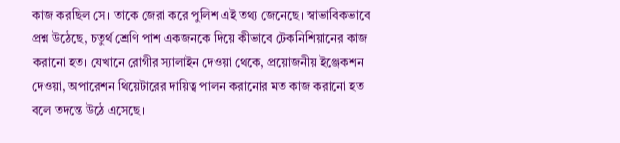কাজ করছিল সে। তাকে জেরা করে পুলিশ এই তথ্য জেনেছে। স্বাভাবিকভাবে প্রশ্ন উঠেছে, চতুর্থ শ্রেণি পাশ একজনকে দিয়ে কীভাবে টেকনিশিয়ানের কাজ করানো হত। যেখানে রোগীর স্যালাইন দেওয়া থেকে, প্রয়োজনীয় ইঞ্জেকশন দেওয়া, অপারেশন থিয়েটারের দায়িত্ব পালন করানোর মত কাজ করানো হত বলে তদন্তে উঠে এসেছে।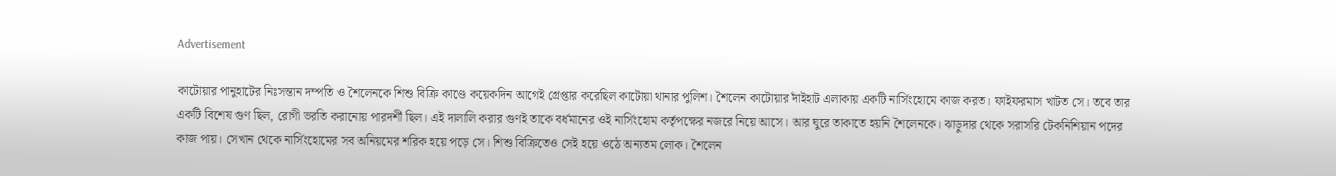Advertisement

কাটোয়ার পানুহাটের নিঃসন্তান দম্পতি ও শৈলেনকে শিশু বিক্রি কাণ্ডে কয়েকদিন আগেই গ্রেপ্তার করেছিল কাটোয়া থানার পুলিশ। শৈলেন কাটোয়ার দাঁইহাট এলাকায় একটি নার্সিংহোমে কাজ করত। ফাইফরমাস খাটত সে। তবে তার একটি বিশেষ গুণ ছিল, রোগী ভরতি করানোয় পারদর্শী ছিল। এই দালালি করার গুণই তাকে বর্ধমানের ওই নার্সিংহোম কর্তৃপক্ষের নজরে নিয়ে আসে। আর ঘুরে তাকাতে হয়নি শৈলেনকে। ঝাড়ুদার থেকে সরাসরি টেকনিশিয়ান পদের কাজ পায়। সেখান থেকে নার্সিংহোমের সব অনিয়মের শরিক হয়ে পড়ে সে। শিশু বিক্রিতেও সেই হয়ে ওঠে অন্যতম লোক। শৈলেন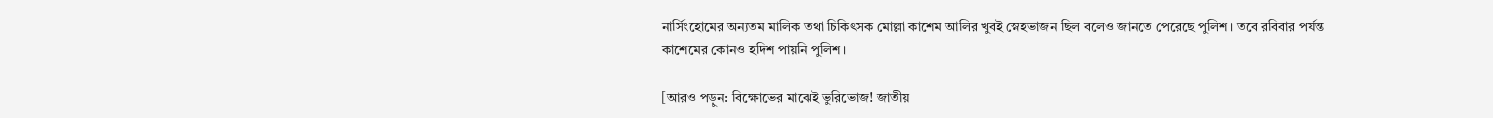নার্সিংহোমের অন্যতম মালিক তথা চিকিৎসক মোল্লা কাশেম আলির খুবই স্নেহভাজন ছিল বলেও জানতে পেরেছে পুলিশ। তবে রবিবার পর্যন্ত কাশেমের কোনও হদিশ পায়নি পুলিশ।

[আরও পড়ুন: বিক্ষোভের মাঝেই ভুরিভোজ! জাতীয়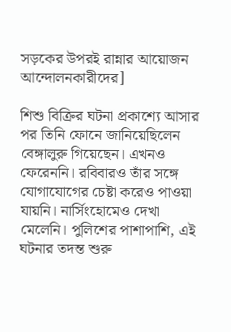সড়কের উপরই রান্নার আয়োজন আন্দোলনকারীদের]

শিশু বিক্রির ঘটনা প্রকাশ্যে আসার পর তিনি ফোনে জানিয়েছিলেন বেঙ্গালুরু গিয়েছেন। এখনও ফেরেননি। রবিবারও তাঁর সঙ্গে যোগাযোগের চেষ্টা করেও পাওয়া যায়নি। নার্সিংহোমেও দেখা মেলেনি। পুলিশের পাশাপাশি, এই ঘটনার তদন্ত শুরু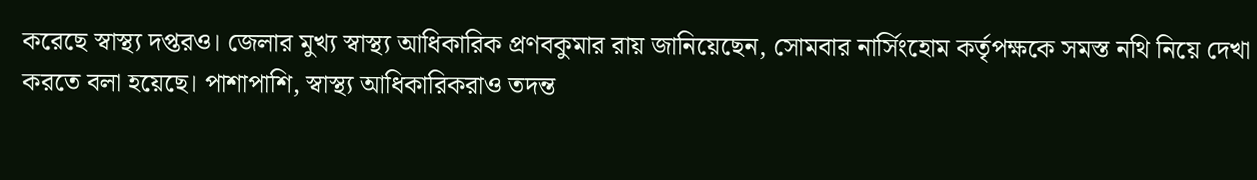করেছে স্বাস্থ্য দপ্তরও। জেলার মুখ্য স্বাস্থ্য আধিকারিক প্রণবকুমার রায় জানিয়েছেন, সোমবার নার্সিংহোম কর্তৃপক্ষকে সমস্ত নথি নিয়ে দেখা করতে বলা হয়েছে। পাশাপাশি, স্বাস্থ্য আধিকারিকরাও তদন্ত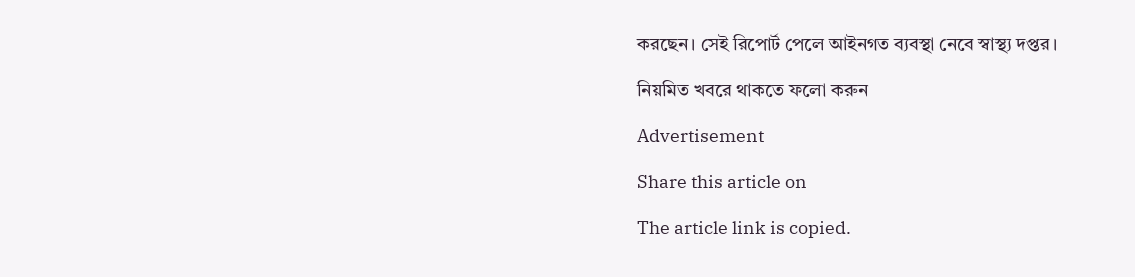করছেন। সেই রিপোর্ট পেলে আইনগত ব্যবস্থা নেবে স্বাস্থ্য দপ্তর।

নিয়মিত খবরে থাকতে ফলো করুন

Advertisement

Share this article on

The article link is copied.